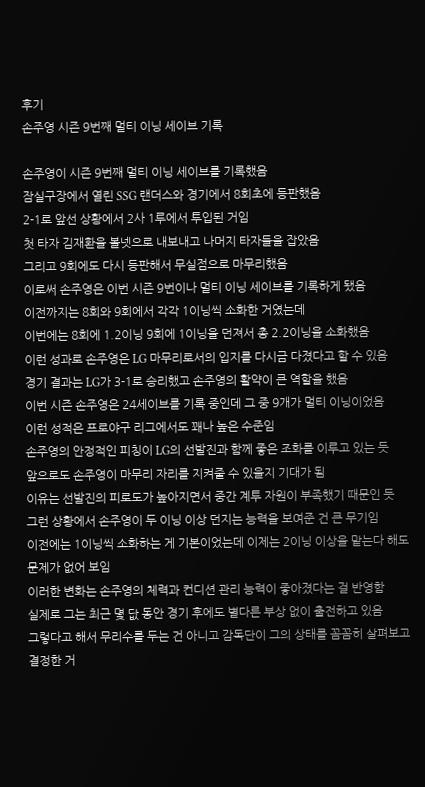후기
손주영 시즌 9번째 멀티 이닝 세이브 기록

손주영이 시즌 9번째 멀티 이닝 세이브를 기록했음
잠실구장에서 열린 SSG 랜더스와 경기에서 8회초에 등판했음
2-1로 앞선 상황에서 2사 1루에서 투입된 거임
첫 타자 김재환을 볼넷으로 내보내고 나머지 타자들을 잡았음
그리고 9회에도 다시 등판해서 무실점으로 마무리했음
이로써 손주영은 이번 시즌 9번이나 멀티 이닝 세이브를 기록하게 됐음
이전까지는 8회와 9회에서 각각 1이닝씩 소화한 거였는데
이번에는 8회에 1.2이닝 9회에 1이닝을 던져서 총 2.2이닝을 소화했음
이런 성과로 손주영은 LG 마무리로서의 입지를 다시금 다졌다고 할 수 있음
경기 결과는 LG가 3-1로 승리했고 손주영의 활약이 큰 역할을 했음
이번 시즌 손주영은 24세이브를 기록 중인데 그 중 9개가 멀티 이닝이었음
이런 성적은 프로야구 리그에서도 꽤나 높은 수준임
손주영의 안정적인 피칭이 LG의 선발진과 함께 좋은 조화를 이루고 있는 듯
앞으로도 손주영이 마무리 자리를 지켜줄 수 있을지 기대가 됨
이유는 선발진의 피로도가 높아지면서 중간 계투 자원이 부족했기 때문인 듯
그런 상황에서 손주영이 두 이닝 이상 던지는 능력을 보여준 건 큰 무기임
이전에는 1이닝씩 소화하는 게 기본이었는데 이제는 2이닝 이상을 맡는다 해도 문제가 없어 보임
이러한 변화는 손주영의 체력과 컨디션 관리 능력이 좋아졌다는 걸 반영함
실제로 그는 최근 몇 닶 동안 경기 후에도 별다른 부상 없이 출전하고 있음
그렇다고 해서 무리수를 두는 건 아니고 감독단이 그의 상태를 꼼꼼히 살펴보고 결정한 거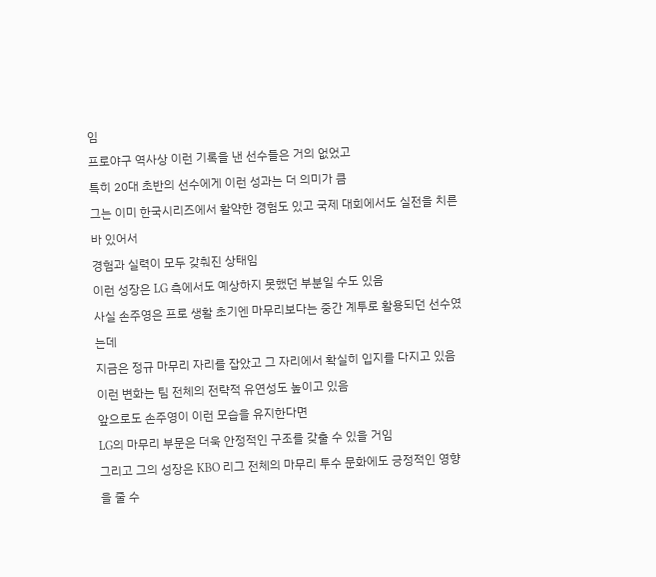임
프로야구 역사상 이런 기록을 낸 선수들은 거의 없었고
특히 20대 초반의 선수에게 이런 성과는 더 의미가 큼
그는 이미 한국시리즈에서 활약한 경험도 있고 국제 대회에서도 실전을 치른 바 있어서
경험과 실력이 모두 갖춰진 상태임
이런 성장은 LG 측에서도 예상하지 못했던 부분일 수도 있음
사실 손주영은 프로 생활 초기엔 마무리보다는 중간 계투로 활용되던 선수였는데
지금은 정규 마무리 자리를 잡았고 그 자리에서 확실히 입지를 다지고 있음
이런 변화는 팀 전체의 전략적 유연성도 높이고 있음
앞으로도 손주영이 이런 모습을 유지한다면
LG의 마무리 부문은 더욱 안정적인 구조를 갖출 수 있을 거임
그리고 그의 성장은 KBO 리그 전체의 마무리 투수 문화에도 긍정적인 영향을 줄 수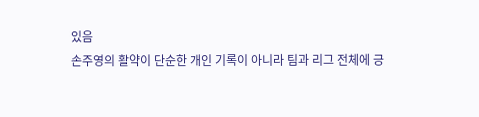있음
손주영의 활약이 단순한 개인 기록이 아니라 팀과 리그 전체에 긍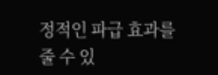정적인 파급 효과를 줄 수 있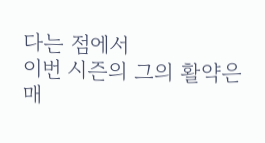다는 점에서
이번 시즌의 그의 활약은 매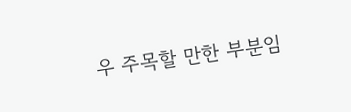우 주목할 만한 부분임